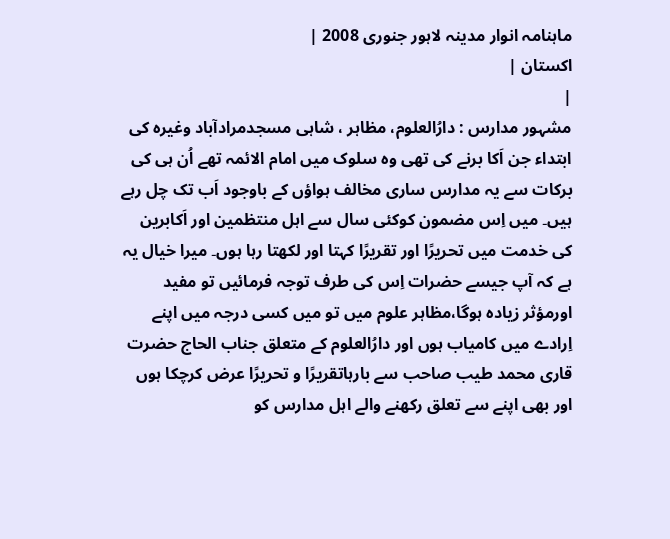ماہنامہ انوار مدینہ لاہور جنوری 2008 |
اكستان |
|
مشہور مدارس : دارُالعلوم، مظاہر ، شاہی مسجدمرادآباد وغیرہ کی ابتداء جن اَکا برنے کی تھی وہ سلوک میں امام الائمہ تھے اُن ہی کی برکات سے یہ مدارس ساری مخالف ہواؤں کے باوجود اَب تک چل رہے ہیں۔ میں اِس مضمون کوکئی سال سے اہل منتظمین اور اَکابرین کی خدمت میں تحریرًا اور تقریرًا کہتا اور لکھتا رہا ہوں۔ میرا خیال یہ ہے کہ آپ جیسے حضرات اِس کی طرف توجہ فرمائیں تو مفید اورمؤثر زیادہ ہوگا،مظاہر علوم میں تو میں کسی درجہ میں اپنے اِرادے میں کامیاب ہوں اور دارُالعلوم کے متعلق جناب الحاج حضرت قاری محمد طیب صاحب سے بارہاتقریرًا و تحریرًا عرض کرچکا ہوں اور بھی اپنے سے تعلق رکھنے والے اہل مدارس کو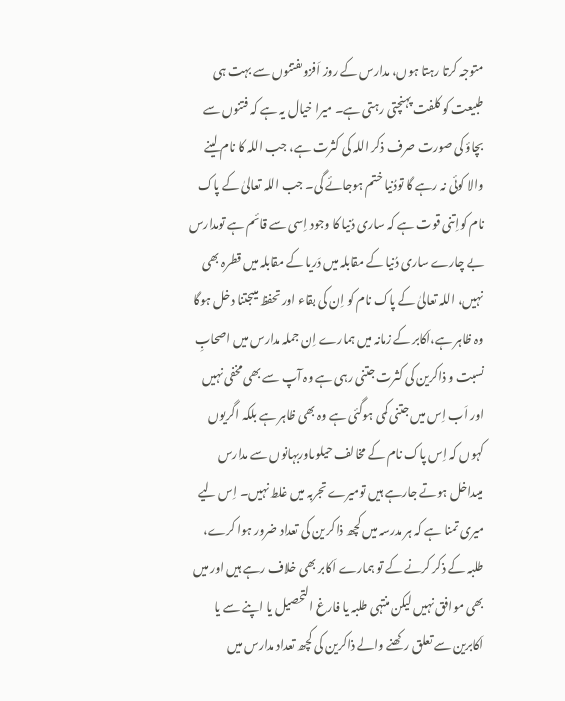متوجہ کرتا رہتا ہوں، مدارس کے روز اَفزوںفتنوں سے بہت ہی طبیعت کو کلفت پہنچتی رہتی ہے۔ میرا خیال یہ ہے کہ فتنوں سے بچاؤ کی صورت صرف ذکر اللہ کی کثرت ہے، جب اللہ کا نام لینے والا کوئی نہ رہے گا تودُنیا ختم ہوجائے گی۔ جب اللہ تعالیٰ کے پاک نام کواِتنی قوت ہے کہ ساری دُنیا کا وجود اِسی سے قائم ہے تومدارس بے چارے ساری دُنیا کے مقابلہ میں دَریا کے مقابلہ میں قطرہ بھی نہیں، اللہ تعالیٰ کے پاک نام کو اِن کی بقاء اور تحفظ میںجتنا دخل ہوگا وہ ظاہر ہے،اَکابر کے زمانہ میں ہمارے اِن جملہ مدارس میں اصحابِ نسبت و ذاکرین کی کثرت جتنی رہی ہے وہ آپ سے بھی مخفی نہیں اور اَب اِس میں جتنی کمی ہوگئی ہے وہ بھی ظاہر ہے بلکہ اگریوں کہوں کہ اِس پاک نام کے مخالف حیلوںاوربہانوں سے مدارس میںداخل ہوتے جارہے ہیں تومیرے تجربہ میں غلط نہیں۔ اِس لیے میری تمنا ہے کہ ہر مدرسہ میں کچھ ذاکر ین کی تعداد ضرور ہوا کرے، طلبہ کے ذکر کرنے کے تو ہمارے اَکابر بھی خلاف رہے ہیں اور میں بھی موافق نہیں لیکن منتہی طلبہ یا فارغ التحصیل یا اپنے سے یا اَکابرین سے تعلق رکھنے والے ذاکرین کی کچھ تعداد مدارس میں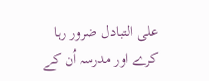علی التبادل ضرور رہا کرے اور مدرسہ اُن کے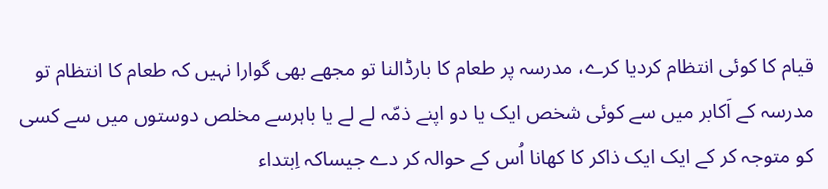قیام کا کوئی انتظام کردیا کرے، مدرسہ پر طعام کا بارڈالنا تو مجھے بھی گوارا نہیں کہ طعام کا انتظام تو مدرسہ کے اَکابر میں سے کوئی شخص ایک یا دو اپنے ذمّہ لے لے یا باہرسے مخلص دوستوں میں سے کسی کو متوجہ کر کے ایک ایک ذاکر کا کھانا اُس کے حوالہ کر دے جیساکہ اِبتداء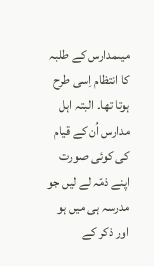میںمدارس کے طلبہ کا انتظام اِسی طرح ہوتا تھا۔ البتہ اہل مدارس اُن کے قیام کی کوئی صورت اپنے ذمّہ لے لیں جو مدرسہ ہی میں ہو اور ذکر کے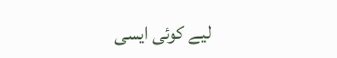لیے کوئی ایسی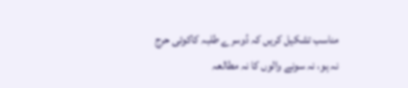مناسب تشکیل کریں کہ دُوسرے طلبہ کاکوئی حرج نہ ہو، نہ سونے والوں کا نہ مطالعہ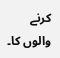کرنے والوں کا۔